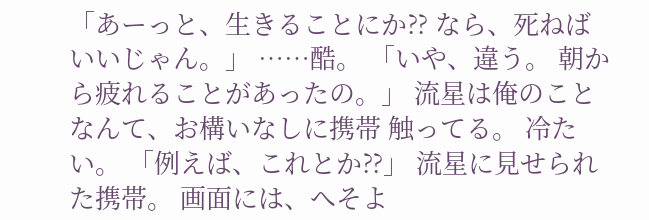「あーっと、生きることにか⁇ なら、死ねばいいじゃん。」 ……酷。 「いや、違う。 朝から疲れることがあったの。」 流星は俺のことなんて、お構いなしに携帯 触ってる。 冷たい。 「例えば、これとか⁇」 流星に見せられた携帯。 画面には、へそよ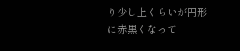り少し上くらいが円形に赤黒くなって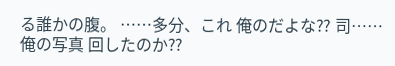る誰かの腹。 ……多分、これ 俺のだよな⁇ 司……俺の写真 回したのか⁇